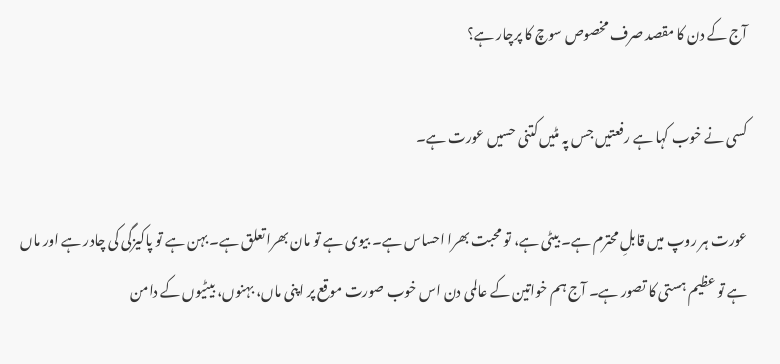آج کے دن کا مقصد صرف مخصوص سوچ کا پرچار ہے؟

کسی نے خوب کہا ہے رفعتیں جس پہ مٹیں کتنی حسیں عورت ہے۔

عورت ہر روپ میں قابلِ محترم ہے۔ بیٹی ہے، تو محبت بھرا احساس ہے۔ بیوی ہے تو مان بھرا تعلق ہے۔ بہن ہے تو پاکیزگی کی چادر ہے اور ماں ہے تو عظیم ہستی کا تصور ہے۔ آج ہم خواتین کے عالمی دن اس خوب صورت موقع پر اپنی ماں، بہنوں، بیٹیوں کے دامن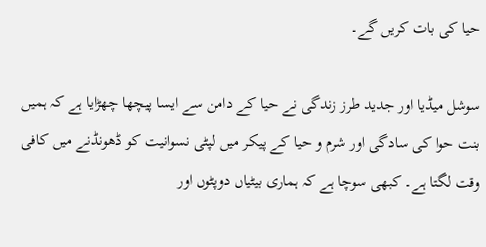حیا کی بات کریں گے۔

سوشل میڈیا اور جدید طرز زندگی نے حیا کے دامن سے ایسا پیچھا چھڑایا ہے کہ ہمیں بنت حوا کی سادگی اور شرم و حیا کے پیکر میں لپٹی نسوانیت کو ڈھونڈنے میں کافی وقت لگتا ہے۔ کبھی سوچا ہے کہ ہماری بیٹیاں دوپٹوں اور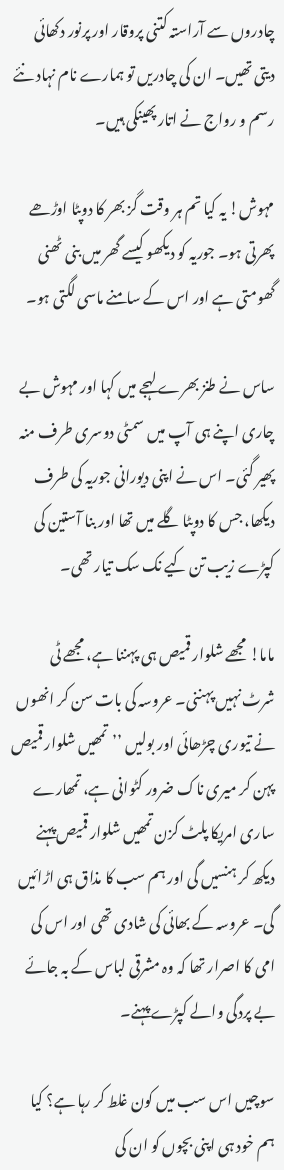چادروں سے آراستہ کتنی پروقار اور پرنور دکھائی دیتی تھیں۔ ان کی چادریں تو ہمارے نام نہاد نئے  رسم و رواج نے اتار پھینکی ہیں۔

مہوش! یہ کیا تم ہر وقت گز بھر کا دوپٹا اوڑھے پھرتی ہو۔ جوریہ کو دیکھو کیسے گھر میں بنی ٹھنی گھومتی ہے اور اس کے سامنے ماسی لگتی ہو۔

ساس نے طنز بھرے لہجے میں کہا اور مہوش بے چاری اپنے ہی آپ میں سمٹی دوسری طرف منہ پھیر گئی۔ اس نے اپنی دیورانی جوریہ کی طرف دیکھا، جس کا دوپٹا گلے میں تھا اور بنا آستین کی کپڑے زیب تن کیے نک سک تیار تھی۔

ماما! مجھے شلوار قمیص ہی پہننا ہے، مجھے ٹی شرٹ نہیں پہننی۔ عروسہ کی بات سن کر انھوں نے تیوری چڑھائی اور بولیں ’’تمھیں شلوار قمیص پہن کر میری ناک ضرور کٹوانی ہے، تمھارے ساری امریکا پلٹ کزن تمھیں شلوار قمیص پہنے دیکھ کر ہنسیں گی اور ہم سب کا مذاق ہی اڑائیں گی۔ عروسہ کے بھائی کی شادی تھی اور اس کی امی کا اصرار تھا کہ وہ مشرقی لباس کے بہ جائے بے پردگی والے کپڑے پہنے۔

سوچیں اس سب میں کون غلط کر رہا ہے؟ کیا ہم خود ہی اپنی بچوں کو ان کی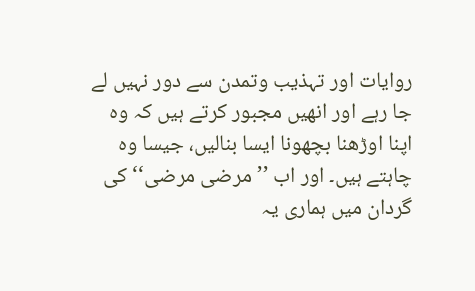روایات اور تہذیب وتمدن سے دور نہیں لے جا رہے اور انھیں مجبور کرتے ہیں کہ وہ اپنا اوڑھنا بچھونا ایسا بنالیں، جیسا وہ چاہتے ہیں۔ اور اب ’’مرضی مرضی‘‘ کی گردان میں ہماری یہ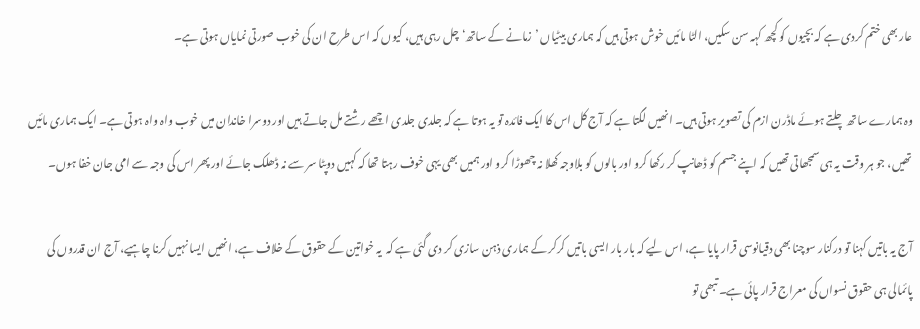عار بھی ختم کردی ہے کہ بچیوں کو کچھ کہہ سن سکیں، الٹا مائیں خوش ہوتی ہیں کہ ہماری بیٹیاں ’زمانے کے ساتھ‘ چل رہی ہیں، کیوں کہ اس طرح ان کی خوب صورتی نمایاں ہوتی ہے۔

وہ ہمارے ساتھ چلتے ہوئے ماڈرن ازم کی تصویر ہوتی ہیں۔ انھیں لگتا ہے کہ آج کل اس کا ایک فائدہ تو یہ ہوتا ہے کہ جلدی جلدی اچھے رشتے مل جاتے ہیں اور دوسرا خاندان میں خوب واہ واہ ہوتی ہے۔ ایک ہماری مائیں تھیں، جو ہر وقت یہ ہی سمجھاتی تھیں کہ اپنے جسم کو ڈھانپ کر رکھا کرو اور بالوں کو بلاوجہ کھلا نہ چھوڑا کرو اور ہمیں بھی یہی خوف رہتا تھا کہ کہیں دوپٹا سر سے نہ ڈھلک جائے اور پھر اس کی وجہ سے امی جان خفا ہوں۔

آج یہ باتیں کہنا تو درکنار سوچنا بھی دقیانوسی قرار پایا ہے، اس لیے کہ بار بار ایسی باتیں کرکر کے ہماری ذہن سازی کر دی گئی ہے کہ  یہ خواتین کے حقوق کے خلاف ہے، انھیں ایسا نہیں کرنا چاہیے، آج ان قدروں کی پائمالی ہی حقوق نسواں کی معراج قرار پائی ہے۔ تبھی تو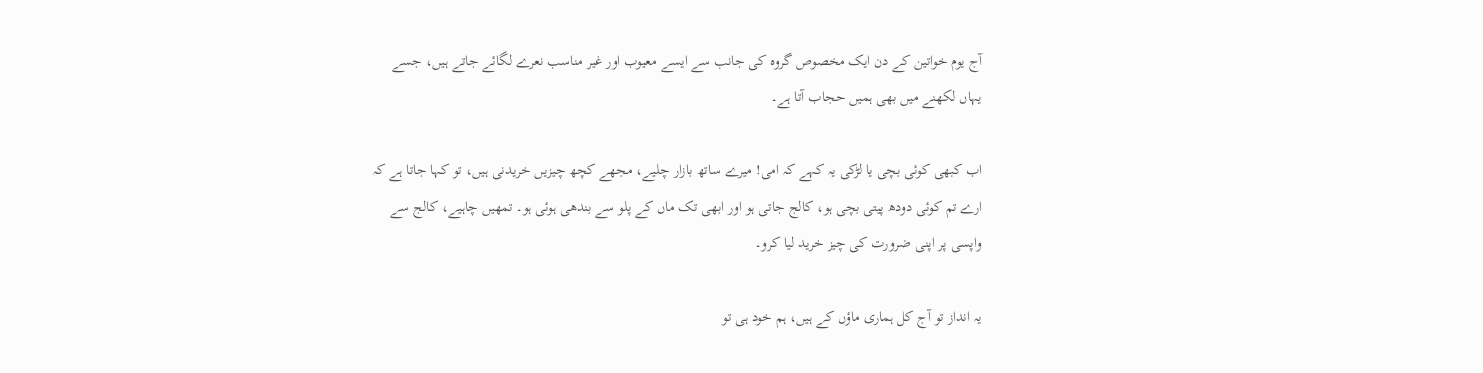آج یوم خواتین کے دن ایک مخصوص گروہ کی جانب سے ایسے معیوب اور غیر مناسب نعرے لگائے جاتے ہیں، جسے یہاں لکھنے میں بھی ہمیں حجاب آتا ہے۔

اب کبھی کوئی بچی یا لڑکی یہ کہے کہ امی! میرے ساتھ بازار چلیے، مجھے کچھ چیزیں خریدنی ہیں، تو کہا جاتا ہے کہ ارے تم کوئی دودھ پیتی بچی ہو، کالج جاتی ہو اور ابھی تک ماں کے پلو سے بندھی ہوئی ہو۔ تمھیں چاہیے، کالج سے واپسی پر اپنی ضرورت کی چیز خرید لیا کرو۔

یہ انداز تو آج کل ہماری ماؤں کے ہیں، ہم خود ہی تو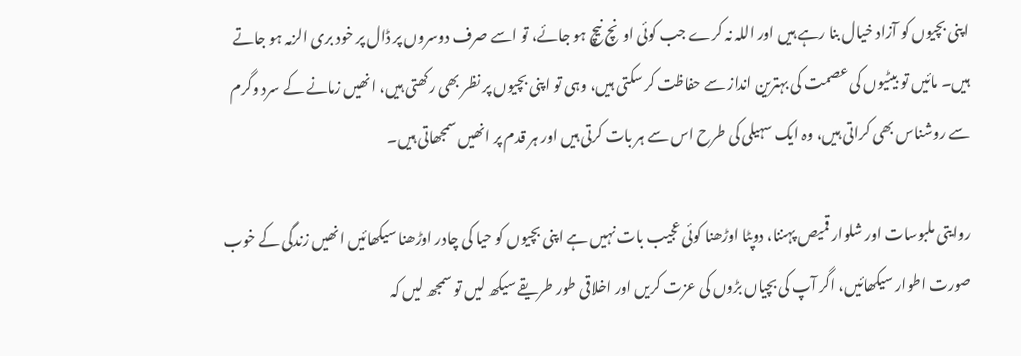اپنی بچیوں کو آزاد خیال بنا رہے ہیں اور اللہ نہ کرے جب کوئی اونچ نیچ ہو جائے، تو اسے صرف دوسروں پر ڈال پر خود بری الزمہ ہو جاتے ہیں۔ مائیں تو بیٹیوں کی عصمت کی بہترین انداز سے حفاظت کر سکتی ہیں، وہی تو اپنی بچیوں پر نظر بھی رکھتی ہیں، انھیں زمانے کے سرد وگرم سے روشناس بھی کراتی ہیں، وہ ایک سہیلی کی طرح اس سے ہر بات کرتی ہیں اور ہر قدم پر انھیں سمجھاتی ہیں۔

روایتی ملبوسات اور شلوار قمیص پہننا، دوپٹا اوڑھنا کوئی عجیب بات نہیں ہے اپنی بچیوں کو حیا کی چادر اوڑھنا سیکھائیں انھیں زندگی کے خوب صورت اطوار سیکھائیں، اگر آپ کی بچیاں بڑوں کی عزت کریں اور اخلاقی طور طریقے سیکھ لیں تو سمجھ لیں کہ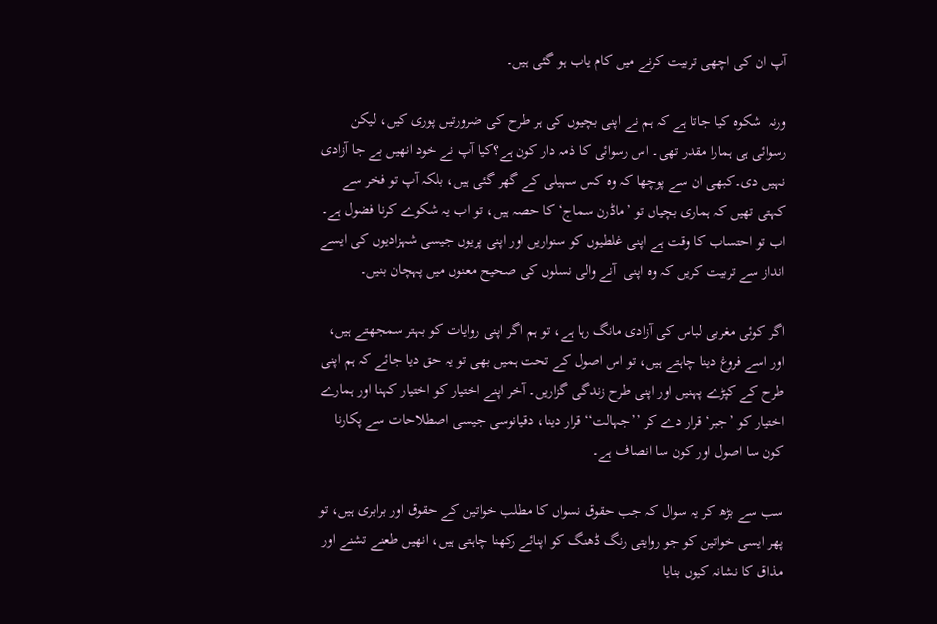آپ ان کی اچھی تربیت کرنے میں کام یاب ہو گئی ہیں۔

ورنہ  شکوہ کیا جاتا ہے کہ ہم نے اپنی بچیوں کی ہر طرح کی ضرورتیں پوری کیں، لیکن رسوائی ہی ہمارا مقدر تھی۔ اس رسوائی کا ذمہ دار کون ہے؟کیا آپ نے خود انھیں بے جا آزادی نہیں دی۔کبھی ان سے پوچھا کہ وہ کس سہیلی کے گھر گئی ہیں، بلکہ آپ تو فخر سے کہتی تھیں کہ ہماری بچیاں تو ’ماڈرن سماج‘ کا حصہ ہیں، تو اب یہ شکوے کرنا فضول ہے۔ اب تو احتساب کا وقت ہے اپنی غلطیوں کو سنواریں اور اپنی پریوں جیسی شہزادیوں کی ایسے انداز سے تربیت کریں کہ وہ اپنی  آنے والی نسلوں کی صحیح معنوں میں پہچان بنیں۔

اگر کوئی مغربی لباس کی آزادی مانگ رہا ہے، تو ہم اگر اپنی روایات کو بہتر سمجھتے ہیں، اور اسے فروغ دینا چاہتے ہیں، تو اس اصول کے تحت ہمیں بھی تو یہ حق دیا جائے کہ ہم اپنی طرح کے کپڑے پہنیں اور اپنی طرح زندگی گزاریں۔ آخر اپنے اختیار کو اختیار کہنا اور ہمارے اختیار کو ’جبر‘ قرار دے کر ’’جہالت‘‘ قرار دینا، دقیانوسی جیسی اصطلاحات سے پکارنا کون سا اصول اور کون سا انصاف ہے۔

سب سے بڑھ کر یہ سوال کہ جب حقوق نسواں کا مطلب خواتین کے حقوق اور برابری ہیں، تو پھر ایسی خواتین کو جو روایتی رنگ ڈھنگ کو اپنائے رکھنا چاہتی ہیں، انھیں طعنے تشنے اور مذاق کا نشانہ کیوں بنایا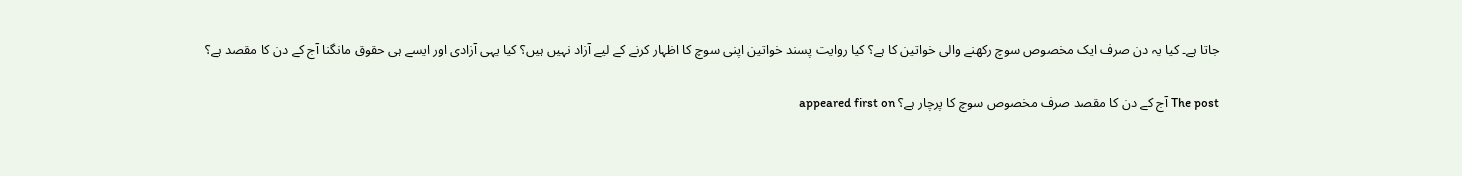جاتا ہے۔ کیا یہ دن صرف ایک مخصوص سوچ رکھنے والی خواتین کا ہے؟ کیا روایت پسند خواتین اپنی سوچ کا اظہار کرنے کے لیے آزاد نہیں ہیں؟ کیا یہی آزادی اور ایسے ہی حقوق مانگنا آج کے دن کا مقصد ہے؟

The post آج کے دن کا مقصد صرف مخصوص سوچ کا پرچار ہے؟ appeared first on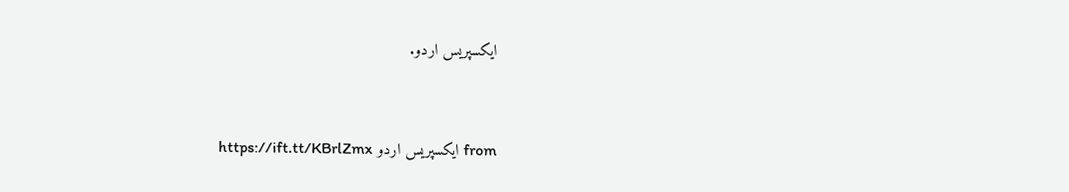ایکسپریس اردو.



from ایکسپریس اردو https://ift.tt/KBrlZmx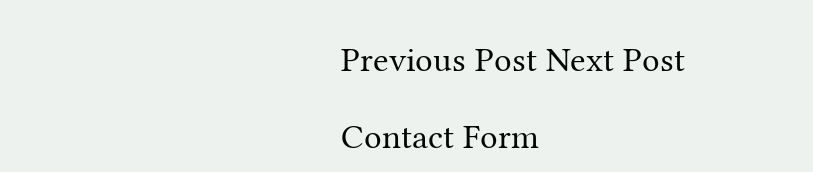Previous Post Next Post

Contact Form